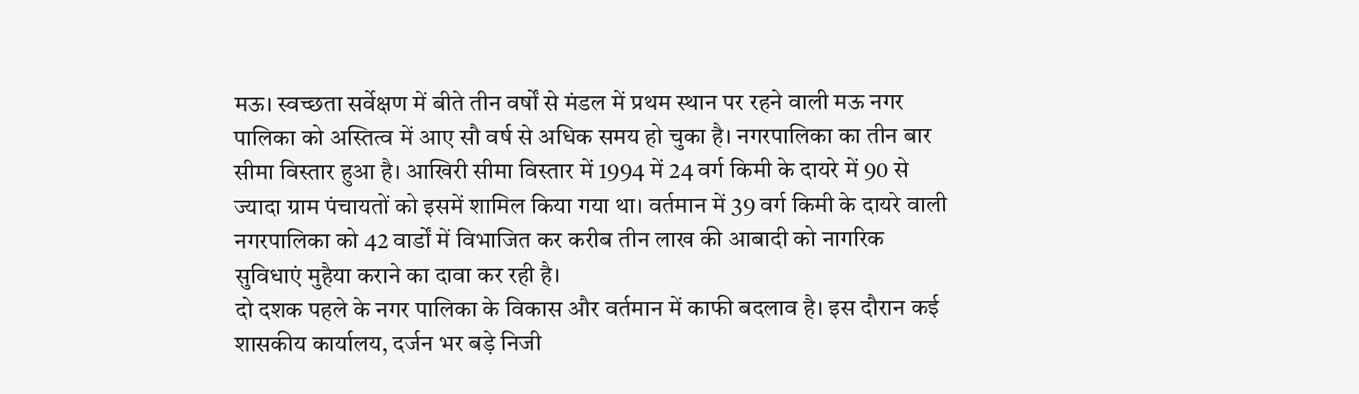मऊ। स्वच्छता सर्वेक्षण में बीते तीन वर्षों से मंडल में प्रथम स्थान पर रहने वाली मऊ नगर पालिका को अस्तित्व में आए सौ वर्ष से अधिक समय हो चुका है। नगरपालिका का तीन बार सीमा विस्तार हुआ है। आखिरी सीमा विस्तार में 1994 में 24 वर्ग किमी के दायरे में 90 से ज्यादा ग्राम पंचायतों को इसमें शामिल किया गया था। वर्तमान में 39 वर्ग किमी के दायरे वाली नगरपालिका को 42 वार्डों में विभाजित कर करीब तीन लाख की आबादी को नागरिक सुविधाएं मुहैया कराने का दावा कर रही है।
दो दशक पहले के नगर पालिका के विकास और वर्तमान में काफी बदलाव है। इस दौरान कई शासकीय कार्यालय, दर्जन भर बड़े निजी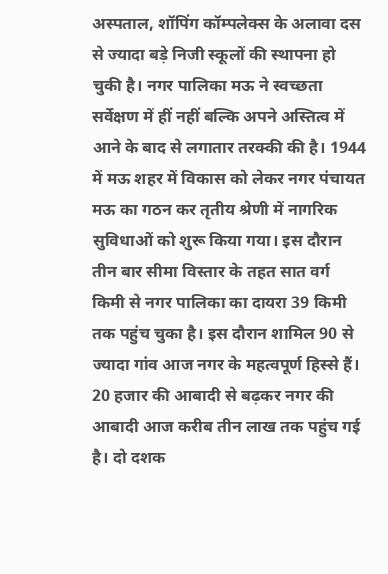अस्पताल, शॉपिंग कॉम्पलेक्स के अलावा दस से ज्यादा बड़े निजी स्कूलों की स्थापना हो चुकी है। नगर पालिका मऊ ने स्वच्छता सर्वेक्षण में हीं नहीं बल्कि अपने अस्तित्व में आने के बाद से लगातार तरक्की की है। 1944 में मऊ शहर में विकास को लेकर नगर पंचायत मऊ का गठन कर तृतीय श्रेणी में नागरिक सुविधाओं को शुरू किया गया। इस दौरान तीन बार सीमा विस्तार के तहत सात वर्ग किमी से नगर पालिका का दायरा 39 किमी तक पहुंच चुका है। इस दौरान शामिल 90 से ज्यादा गांव आज नगर के महत्वपूर्ण हिस्से हैं।
20 हजार की आबादी से बढ़कर नगर की आबादी आज करीब तीन लाख तक पहुंच गई है। दो दशक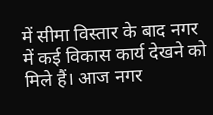में सीमा विस्तार के बाद नगर में कई विकास कार्य देखने को मिले हैं। आज नगर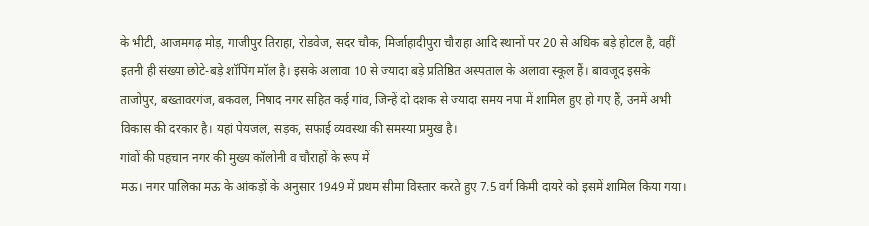के भीटी, आजमगढ़ मोड़, गाजीपुर तिराहा, रोडवेज, सदर चौक, मिर्जाहादीपुरा चौराहा आदि स्थानों पर 20 से अधिक बड़े होटल है, वहीं इतनी ही संख्या छोटे-बड़े शॉपिंग मॉल है। इसके अलावा 10 से ज्यादा बड़े प्रतिष्ठित अस्पताल के अलावा स्कूल हैं। बावजूद इसके ताजोपुर, बख्तावरगंज, बकवल, निषाद नगर सहित कई गांव, जिन्हें दो दशक से ज्यादा समय नपा में शामिल हुए हो गए हैं, उनमें अभी विकास की दरकार है। यहां पेयजल, सड़क, सफाई व्यवस्था की समस्या प्रमुख है।
गांवों की पहचान नगर की मुख्य कॉलोनी व चौराहों के रूप में
मऊ। नगर पालिका मऊ के आंकड़ों के अनुसार 1949 में प्रथम सीमा विस्तार करते हुए 7.5 वर्ग किमी दायरे को इसमें शामिल किया गया।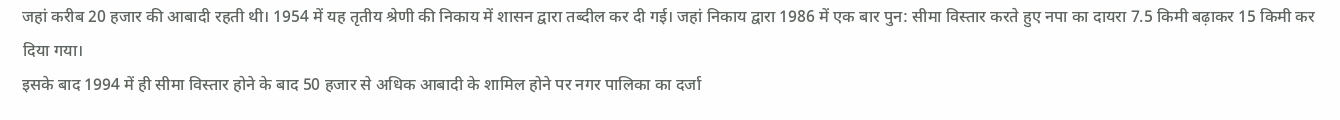जहां करीब 20 हजार की आबादी रहती थी। 1954 में यह तृतीय श्रेणी की निकाय में शासन द्वारा तब्दील कर दी गई। जहां निकाय द्वारा 1986 में एक बार पुन: सीमा विस्तार करते हुए नपा का दायरा 7.5 किमी बढ़ाकर 15 किमी कर दिया गया।
इसके बाद 1994 में ही सीमा विस्तार होने के बाद 50 हजार से अधिक आबादी के शामिल होने पर नगर पालिका का दर्जा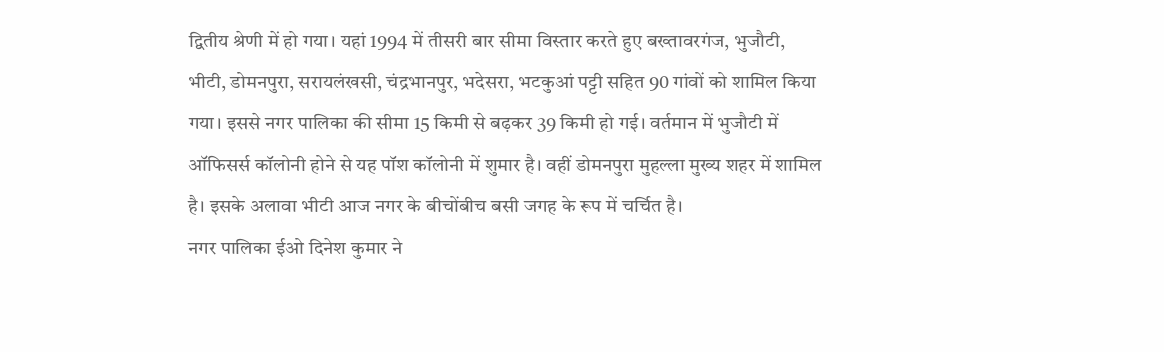द्वितीय श्रेणी में हो गया। यहां 1994 में तीसरी बार सीमा विस्तार करते हुए बख्तावरगंज, भुजौटी, भीटी, डोमनपुरा, सरायलंखसी, चंद्रभानपुर, भदेसरा, भटकुआं पट्टी सहित 90 गांवों को शामिल किया गया। इससे नगर पालिका की सीमा 15 किमी से बढ़कर 39 किमी हो गई। वर्तमान में भुजौटी में ऑफिसर्स कॉलोनी होने से यह पॉश कॉलोनी में शुमार है। वहीं डोमनपुरा मुहल्ला मुख्य शहर में शामिल है। इसके अलावा भीटी आज नगर के बीचोंबीच बसी जगह के रूप में चर्चित है।
नगर पालिका ईओ दिनेश कुमार ने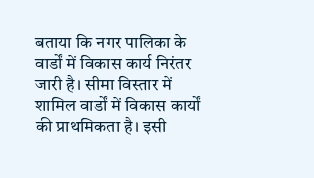बताया कि नगर पालिका के वार्डों में विकास कार्य निरंतर जारी है। सीमा विस्तार में शामिल वार्डों में विकास कार्यों की प्राथमिकता है। इसी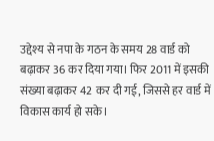उद्देश्य से नपा के गठन के समय 28 वार्ड को बढ़ाकर 36 कर दिया गया। फिर 2011 में इसकी संख्या बढ़ाकर 42 कर दी गई, जिससे हर वार्ड में विकास कार्य हो सके।